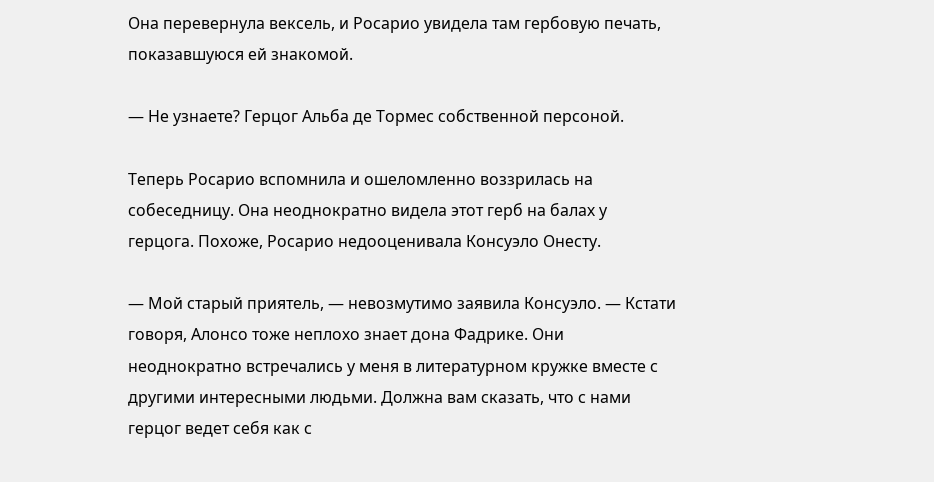Она перевернула вексель, и Росарио увидела там гербовую печать, показавшуюся ей знакомой.

— Не узнаете? Герцог Альба де Тормес собственной персоной.

Теперь Росарио вспомнила и ошеломленно воззрилась на собеседницу. Она неоднократно видела этот герб на балах у герцога. Похоже, Росарио недооценивала Консуэло Онесту.

— Мой старый приятель, — невозмутимо заявила Консуэло. — Кстати говоря, Алонсо тоже неплохо знает дона Фадрике. Они неоднократно встречались у меня в литературном кружке вместе с другими интересными людьми. Должна вам сказать, что с нами герцог ведет себя как с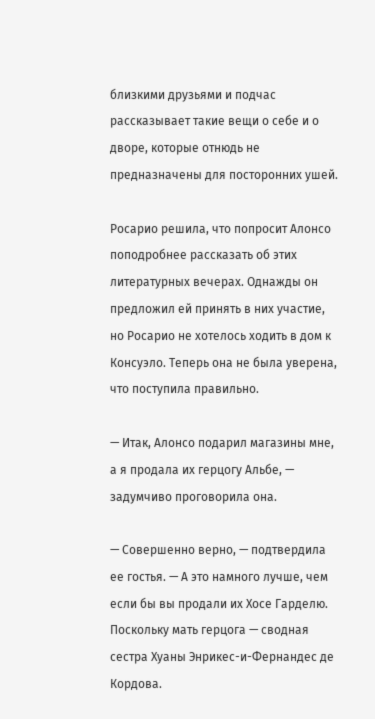близкими друзьями и подчас рассказывает такие вещи о себе и о дворе, которые отнюдь не предназначены для посторонних ушей.

Росарио решила, что попросит Алонсо поподробнее рассказать об этих литературных вечерах. Однажды он предложил ей принять в них участие, но Росарио не хотелось ходить в дом к Консуэло. Теперь она не была уверена, что поступила правильно.

— Итак, Алонсо подарил магазины мне, а я продала их герцогу Альбе, — задумчиво проговорила она.

— Совершенно верно, — подтвердила ее гостья. — А это намного лучше, чем если бы вы продали их Хосе Гарделю. Поскольку мать герцога — сводная сестра Хуаны Энрикес-и-Фернандес де Кордова.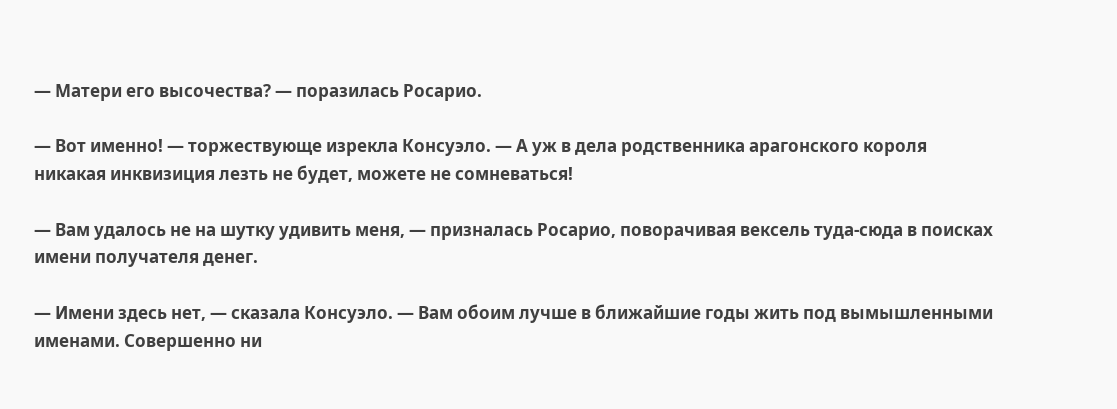— Матери его высочества? — поразилась Росарио.

— Вот именно! — торжествующе изрекла Консуэло. — А уж в дела родственника арагонского короля никакая инквизиция лезть не будет, можете не сомневаться!

— Вам удалось не на шутку удивить меня, — призналась Росарио, поворачивая вексель туда-сюда в поисках имени получателя денег.

— Имени здесь нет, — сказала Консуэло. — Вам обоим лучше в ближайшие годы жить под вымышленными именами. Совершенно ни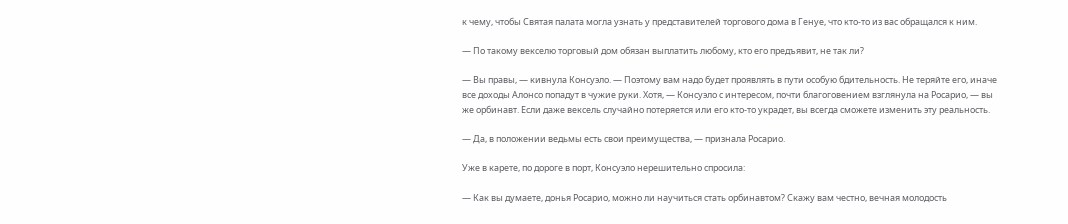к чему, чтобы Святая палата могла узнать у представителей торгового дома в Генуе, что кто-то из вас обращался к ним.

— По такому векселю торговый дом обязан выплатить любому, кто его предъявит, не так ли?

— Вы правы, — кивнула Консуэло. — Поэтому вам надо будет проявлять в пути особую бдительность. Не теряйте его, иначе все доходы Алонсо попадут в чужие руки. Хотя, — Консуэло с интересом, почти благоговением взглянула на Росарио, — вы же орбинавт. Если даже вексель случайно потеряется или его кто-то украдет, вы всегда сможете изменить эту реальность.

— Да, в положении ведьмы есть свои преимущества, — признала Росарио.

Уже в карете, по дороге в порт, Консуэло нерешительно спросила:

— Как вы думаете, донья Росарио, можно ли научиться стать орбинавтом? Скажу вам честно, вечная молодость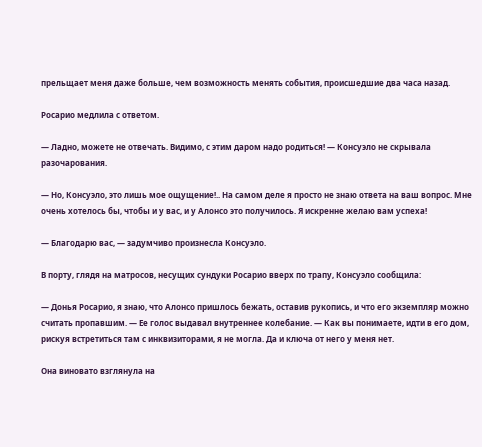прельщает меня даже больше, чем возможность менять события, происшедшие два часа назад.

Росарио медлила с ответом.

— Ладно, можете не отвечать. Видимо, с этим даром надо родиться! — Консуэло не скрывала разочарования.

— Но, Консуэло, это лишь мое ощущение!.. На самом деле я просто не знаю ответа на ваш вопрос. Мне очень хотелось бы, чтобы и у вас, и у Алонсо это получилось. Я искренне желаю вам успеха!

— Благодарю вас, — задумчиво произнесла Консуэло.

В порту, глядя на матросов, несущих сундуки Росарио вверх по трапу, Консуэло сообщила:

— Донья Росарио, я знаю, что Алонсо пришлось бежать, оставив рукопись, и что его экземпляр можно считать пропавшим. — Ее голос выдавал внутреннее колебание. — Как вы понимаете, идти в его дом, рискуя встретиться там с инквизиторами, я не могла. Да и ключа от него у меня нет.

Она виновато взглянула на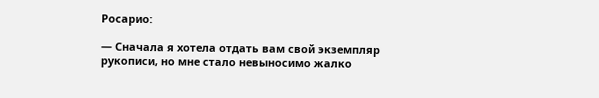Росарио:

— Сначала я хотела отдать вам свой экземпляр рукописи, но мне стало невыносимо жалко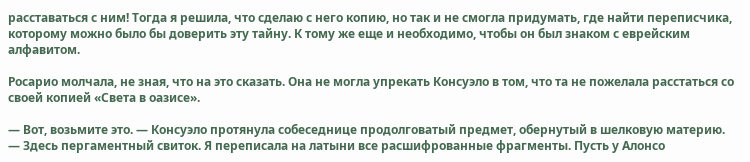расставаться с ним! Тогда я решила, что сделаю с него копию, но так и не смогла придумать, где найти переписчика, которому можно было бы доверить эту тайну. К тому же еще и необходимо, чтобы он был знаком с еврейским алфавитом.

Росарио молчала, не зная, что на это сказать. Она не могла упрекать Консуэло в том, что та не пожелала расстаться со своей копией «Света в оазисе».

— Вот, возьмите это. — Консуэло протянула собеседнице продолговатый предмет, обернутый в шелковую материю. — Здесь пергаментный свиток. Я переписала на латыни все расшифрованные фрагменты. Пусть у Алонсо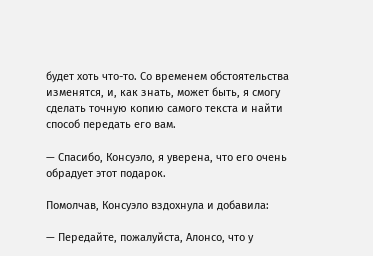будет хоть что-то. Со временем обстоятельства изменятся, и, как знать, может быть, я смогу сделать точную копию самого текста и найти способ передать его вам.

— Спасибо, Консуэло, я уверена, что его очень обрадует этот подарок.

Помолчав, Консуэло вздохнула и добавила:

— Передайте, пожалуйста, Алонсо, что у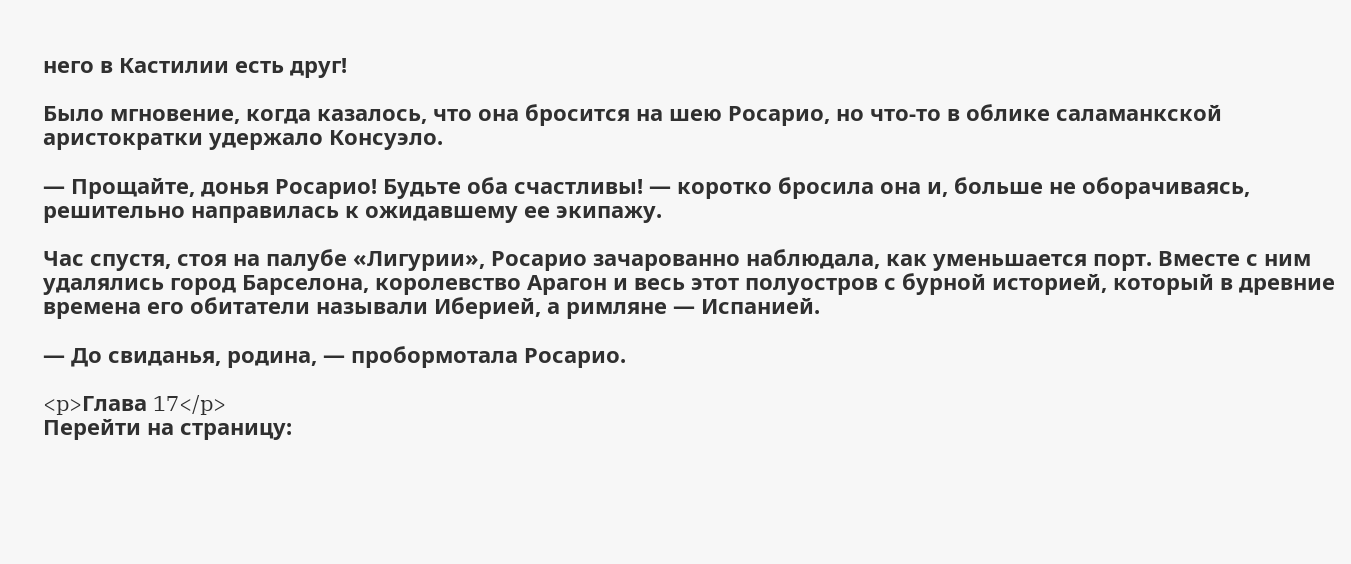него в Кастилии есть друг!

Было мгновение, когда казалось, что она бросится на шею Росарио, но что-то в облике саламанкской аристократки удержало Консуэло.

— Прощайте, донья Росарио! Будьте оба счастливы! — коротко бросила она и, больше не оборачиваясь, решительно направилась к ожидавшему ее экипажу.

Час спустя, стоя на палубе «Лигурии», Росарио зачарованно наблюдала, как уменьшается порт. Вместе с ним удалялись город Барселона, королевство Арагон и весь этот полуостров с бурной историей, который в древние времена его обитатели называли Иберией, а римляне — Испанией.

— До свиданья, родина, — пробормотала Росарио.

<p>Глава 17</p>
Перейти на страницу: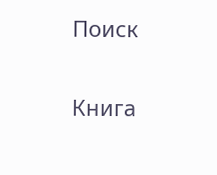Поиск

Книга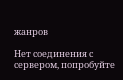жанров

Нет соединения с сервером, попробуйте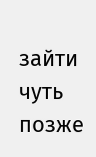зайти чуть позже